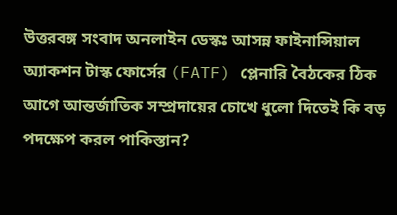উত্তরবঙ্গ সংবাদ অনলাইন ডেস্কঃ আসন্ন ফাইনান্সিয়াল অ্যাকশন টাস্ক ফোর্সের (FATF) প্লেনারি বৈঠকের ঠিক আগে আন্তর্জাতিক সম্প্রদায়ের চোখে ধুলো দিতেই কি বড় পদক্ষেপ করল পাকিস্তান?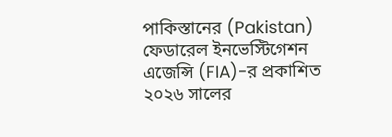পাকিস্তানের (Pakistan) ফেডারেল ইনভেস্টিগেশন এজেন্সি (FIA)-র প্রকাশিত ২০২৬ সালের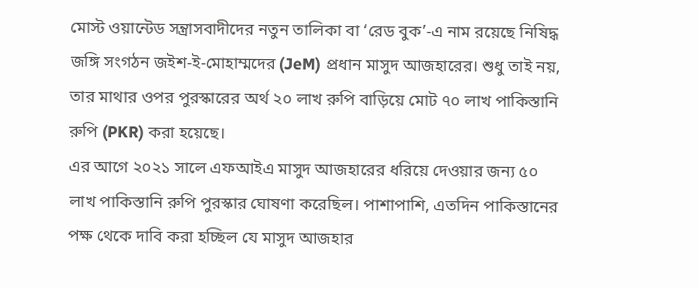মোস্ট ওয়ান্টেড সন্ত্রাসবাদীদের নতুন তালিকা বা ‘রেড বুক’-এ নাম রয়েছে নিষিদ্ধ জঙ্গি সংগঠন জইশ-ই-মোহাম্মদের (JeM) প্রধান মাসুদ আজহারের। শুধু তাই নয়, তার মাথার ওপর পুরস্কারের অর্থ ২০ লাখ রুপি বাড়িয়ে মোট ৭০ লাখ পাকিস্তানি রুপি (PKR) করা হয়েছে।
এর আগে ২০২১ সালে এফআইএ মাসুদ আজহারের ধরিয়ে দেওয়ার জন্য ৫০ লাখ পাকিস্তানি রুপি পুরস্কার ঘোষণা করেছিল। পাশাপাশি, এতদিন পাকিস্তানের পক্ষ থেকে দাবি করা হচ্ছিল যে মাসুদ আজহার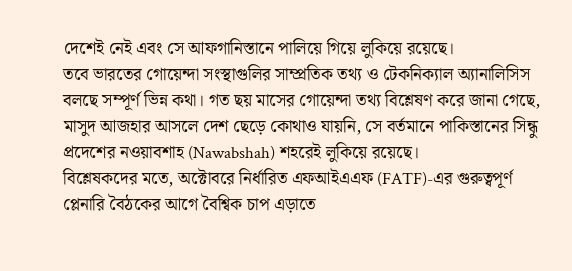দেশেই নেই এবং সে আফগানিস্তানে পালিয়ে গিয়ে লুকিয়ে রয়েছে।
তবে ভারতের গোয়েন্দা সংস্থাগুলির সাম্প্রতিক তথ্য ও টেকনিক্যাল অ্যানালিসিস বলছে সম্পূর্ণ ভিন্ন কথা। গত ছয় মাসের গোয়েন্দা তথ্য বিশ্লেষণ করে জানা গেছে, মাসুদ আজহার আসলে দেশ ছেড়ে কোথাও যায়নি, সে বর্তমানে পাকিস্তানের সিন্ধু প্রদেশের নওয়াবশাহ (Nawabshah) শহরেই লুকিয়ে রয়েছে।
বিশ্লেষকদের মতে, অক্টোবরে নির্ধারিত এফআইএএফ (FATF)-এর গুরুত্বপূর্ণ প্লেনারি বৈঠকের আগে বৈশ্বিক চাপ এড়াতে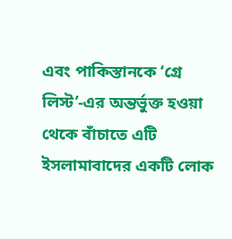এবং পাকিস্তানকে ‘গ্রে লিস্ট’-এর অন্তর্ভুক্ত হওয়া থেকে বাঁচাতে এটি ইসলামাবাদের একটি লোক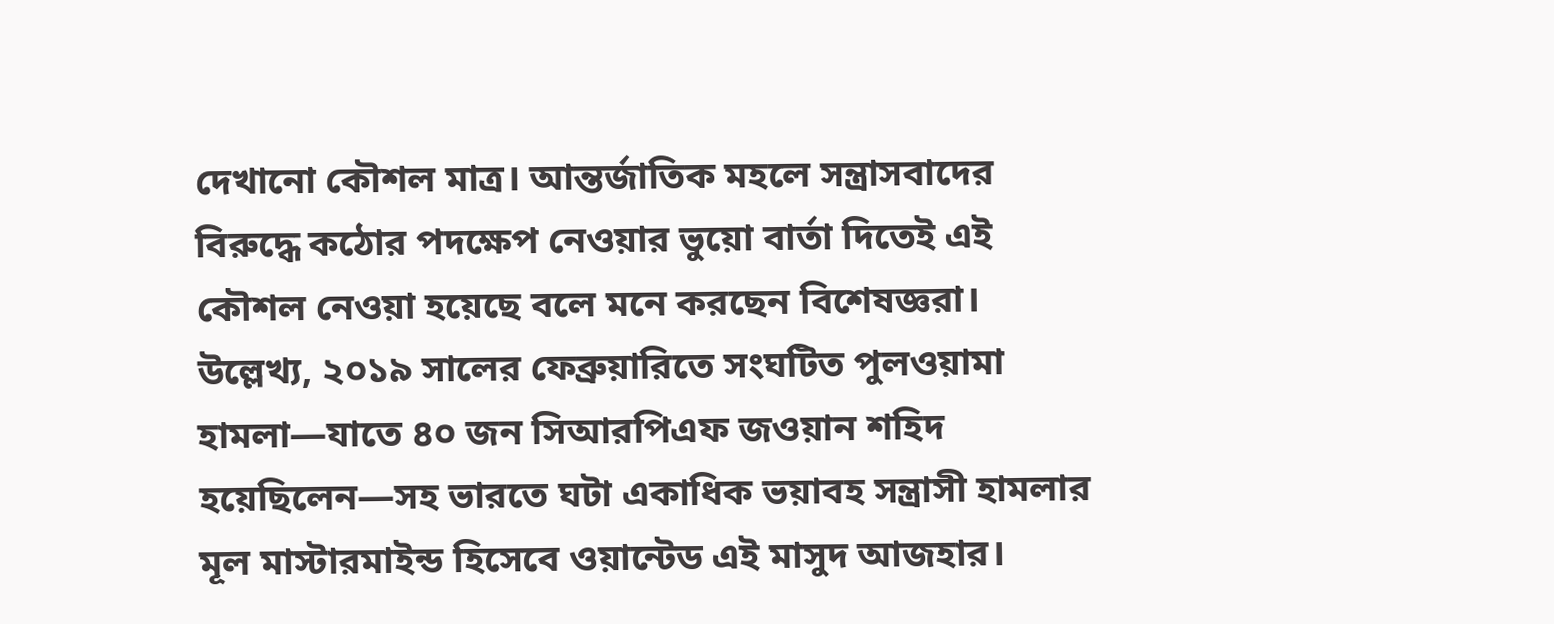দেখানো কৌশল মাত্র। আন্তর্জাতিক মহলে সন্ত্রাসবাদের বিরুদ্ধে কঠোর পদক্ষেপ নেওয়ার ভুয়ো বার্তা দিতেই এই কৌশল নেওয়া হয়েছে বলে মনে করছেন বিশেষজ্ঞরা।
উল্লেখ্য, ২০১৯ সালের ফেব্রুয়ারিতে সংঘটিত পুলওয়ামা হামলা—যাতে ৪০ জন সিআরপিএফ জওয়ান শহিদ হয়েছিলেন—সহ ভারতে ঘটা একাধিক ভয়াবহ সন্ত্রাসী হামলার মূল মাস্টারমাইন্ড হিসেবে ওয়ান্টেড এই মাসুদ আজহার।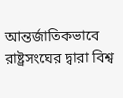আন্তর্জাতিকভাবে রাষ্ট্রসংঘের দ্বারা বিশ্ব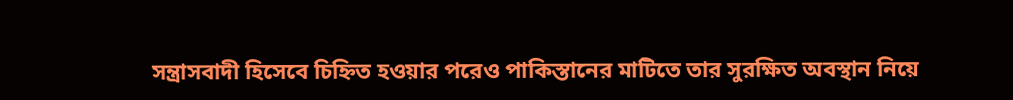সন্ত্রাসবাদী হিসেবে চিহ্নিত হওয়ার পরেও পাকিস্তানের মাটিতে তার সুরক্ষিত অবস্থান নিয়ে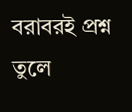বরাবরই প্রশ্ন তুলে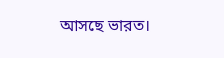আসছে ভারত।